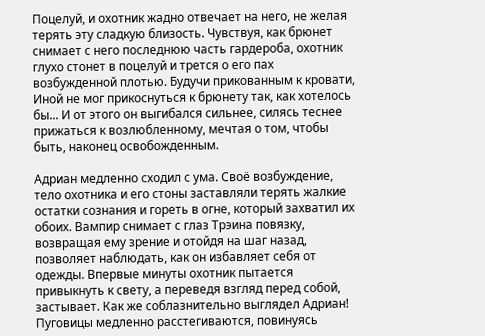Поцелуй, и охотник жадно отвечает на него, не желая терять эту сладкую близость. Чувствуя, как брюнет снимает с него последнюю часть гардероба, охотник глухо стонет в поцелуй и трется о его пах возбужденной плотью. Будучи прикованным к кровати, Иной не мог прикоснуться к брюнету так, как хотелось бы... И от этого он выгибался сильнее, силясь теснее прижаться к возлюбленному, мечтая о том, чтобы быть, наконец освобожденным.

Адриан медленно сходил с ума. Своё возбуждение, тело охотника и его стоны заставляли терять жалкие остатки сознания и гореть в огне, который захватил их обоих. Вампир снимает с глаз Трэина повязку, возвращая ему зрение и отойдя на шаг назад, позволяет наблюдать, как он избавляет себя от одежды. Впервые минуты охотник пытается привыкнуть к свету, а переведя взгляд перед собой, застывает. Как же соблазнительно выглядел Адриан! Пуговицы медленно расстегиваются, повинуясь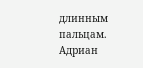длинным пальцам. Адриан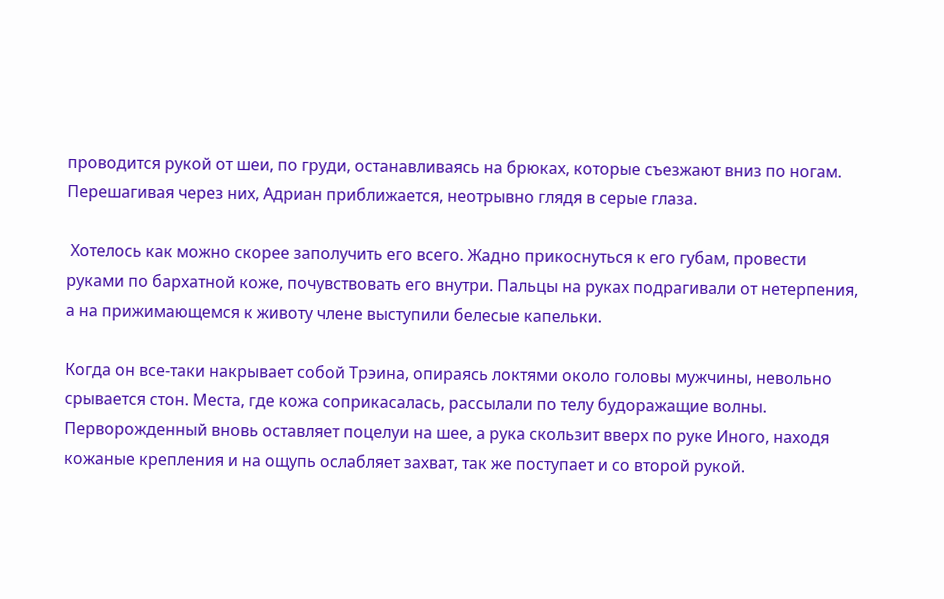проводится рукой от шеи, по груди, останавливаясь на брюках, которые съезжают вниз по ногам. Перешагивая через них, Адриан приближается, неотрывно глядя в серые глаза.

 Хотелось как можно скорее заполучить его всего. Жадно прикоснуться к его губам, провести руками по бархатной коже, почувствовать его внутри. Пальцы на руках подрагивали от нетерпения, а на прижимающемся к животу члене выступили белесые капельки.

Когда он все-таки накрывает собой Трэина, опираясь локтями около головы мужчины, невольно срывается стон. Места, где кожа соприкасалась, рассылали по телу будоражащие волны. Перворожденный вновь оставляет поцелуи на шее, а рука скользит вверх по руке Иного, находя кожаные крепления и на ощупь ослабляет захват, так же поступает и со второй рукой.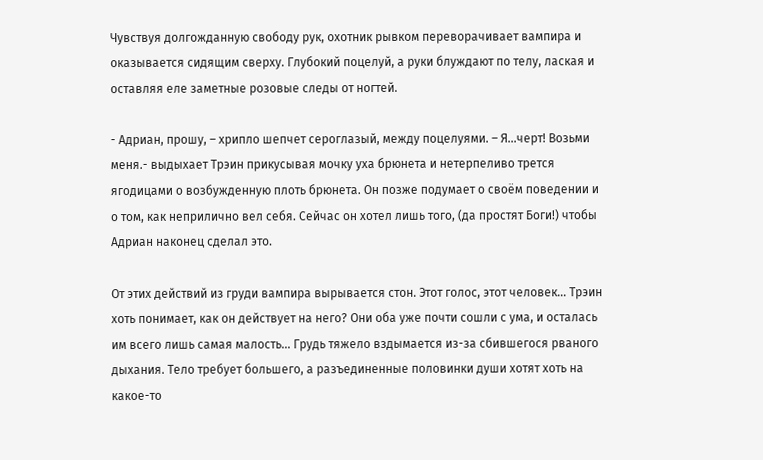Чувствуя долгожданную свободу рук, охотник рывком переворачивает вампира и оказывается сидящим сверху. Глубокий поцелуй, а руки блуждают по телу, лаская и оставляя еле заметные розовые следы от ногтей.

- Адриан, прошу, – хрипло шепчет сероглазый, между поцелуями. – Я...черт! Возьми меня.- выдыхает Трэин прикусывая мочку уха брюнета и нетерпеливо трется ягодицами о возбужденную плоть брюнета. Он позже подумает о своём поведении и о том, как неприлично вел себя. Сейчас он хотел лишь того, (да простят Боги!) чтобы Адриан наконец сделал это.

От этих действий из груди вампира вырывается стон. Этот голос, этот человек... Трэин хоть понимает, как он действует на него? Они оба уже почти сошли с ума, и осталась им всего лишь самая малость... Грудь тяжело вздымается из-за сбившегося рваного дыхания. Тело требует большего, а разъединенные половинки души хотят хоть на какое-то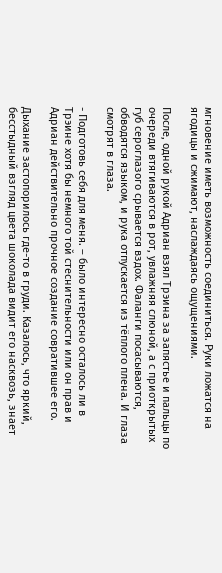мгновение иметь возможность соединиться. Руки ложатся на ягодицы и сжимают, наслаждаясь ощущениями.

После, одной рукой Адриан взял Трэина за запястье и пальцы по очереди втягиваются в рот, увлажняя слюной, а с приоткрытых губ сероглазого срывается вздох. Фаланги посасываются, обводятся языком, и рука отпускается из тёплого плена. И глаза смотрят в глаза.

- Подготовь себя для меня. – было интересно осталось ли в Трэине хотя бы немного той стеснительности или он прав и Адриан действительно прочное создание совратившее его.

Дыхание застопорилось где-то в груди. Казалось, что яркий, бесстыдный взгляд цвета шоколада видит его насквозь, знает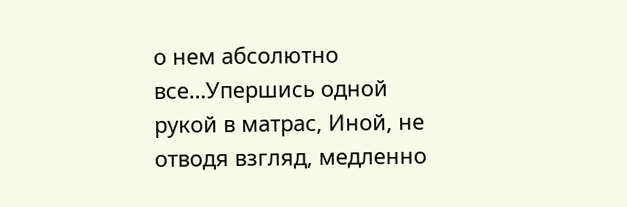о нем абсолютно все…Упершись одной рукой в матрас, Иной, не отводя взгляд, медленно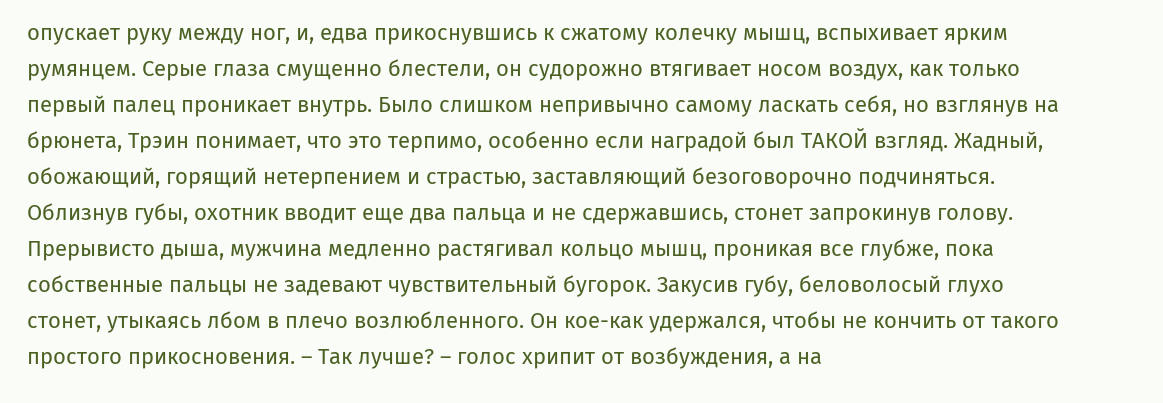опускает руку между ног, и, едва прикоснувшись к сжатому колечку мышц, вспыхивает ярким румянцем. Серые глаза смущенно блестели, он судорожно втягивает носом воздух, как только первый палец проникает внутрь. Было слишком непривычно самому ласкать себя, но взглянув на брюнета, Трэин понимает, что это терпимо, особенно если наградой был ТАКОЙ взгляд. Жадный, обожающий, горящий нетерпением и страстью, заставляющий безоговорочно подчиняться. Облизнув губы, охотник вводит еще два пальца и не сдержавшись, стонет запрокинув голову. Прерывисто дыша, мужчина медленно растягивал кольцо мышц, проникая все глубже, пока собственные пальцы не задевают чувствительный бугорок. Закусив губу, беловолосый глухо стонет, утыкаясь лбом в плечо возлюбленного. Он кое-как удержался, чтобы не кончить от такого простого прикосновения. – Так лучше? – голос хрипит от возбуждения, а на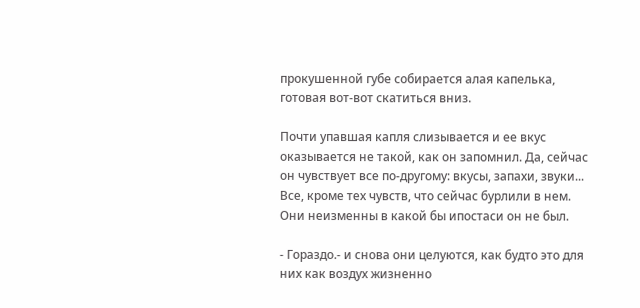прокушенной губе собирается алая капелька, готовая вот-вот скатиться вниз.

Почти упавшая капля слизывается и ее вкус оказывается не такой, как он запомнил. Да, сейчас он чувствует все по-другому: вкусы, запахи, звуки... Все, кроме тех чувств, что сейчас бурлили в нем. Они неизменны в какой бы ипостаси он не был.

- Гораздо.- и снова они целуются, как будто это для них как воздух жизненно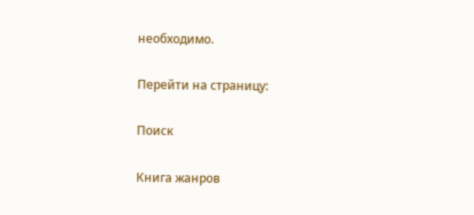необходимо.

Перейти на страницу:

Поиск

Книга жанров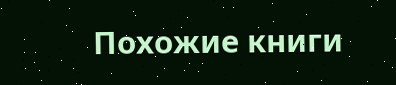Похожие книги